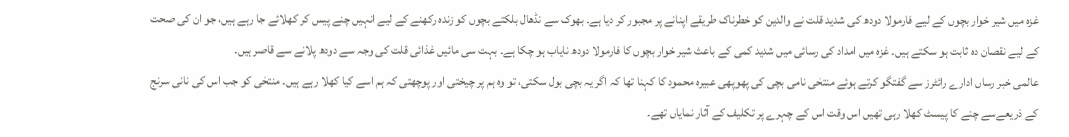غزہ میں شیر خوار بچوں کے لیے فارمولا دودھ کی شدید قلت نے والدین کو خطرناک طریقے اپنانے پر مجبور کر دیا ہے۔ بھوک سے نڈھال بلکتے بچوں کو زندہ رکھنے کے لیے انہیں چنے پیس کر کھلائے جا رہے ہیں، جو ان کی صحت کے لیے نقصان دہ ثابت ہو سکتے ہیں۔ غزہ میں امداد کی رسائی میں شدید کمی کے باعث شیر خوار بچوں کا فارمولا دودھ نایاب ہو چکا ہے۔ بہت سی مائیں غذائی قلت کی وجہ سے دودھ پلانے سے قاصر ہیں۔
عالمی خبر رساں ادارے رائٹرز سے گفتگو کرتے ہوئے منتحٰی نامی بچی کی پھوپھی عبیرہ محمود کا کہنا تھا کہ اگر یہ بچی بول سکتی، تو وہ ہم پر چیختی اور پوچھتی کہ ہم اسے کیا کھلا رہے ہیں۔ منتحٰی کو جب اس کی نانی سرنج کے ذریعےسے چنے کا پیسٹ کھلا رہی تھیں اس وقت اس کے چہرے پر تکلیف کے آثار نمایاں تھے۔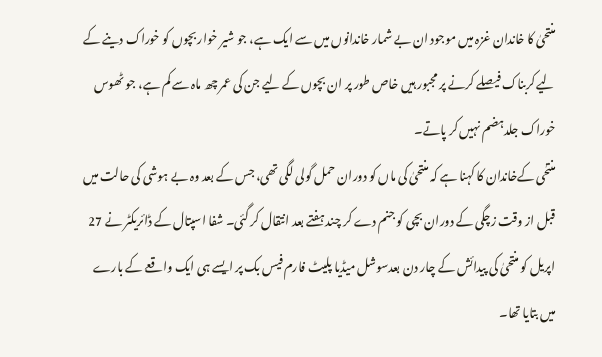منتحیٰ کا خاندان غزہ میں موجود ان بے شمار خاندانوں میں سے ایک ہے، جو شیر خوار بچوں کو خوراک دینے کے لیے کربناک فیصلے کرنے پر مجبور ہیں خاص طور پر ان بچوں کے لیے جن کی عمر چھ ماہ سے کم ہے، جو ٹھوس خوراک جلدہضم نہیں کر پاتے۔
منتحٰی کےخاندان کا کہنا ہے کہ منتحیٰ کی ماں کو دوران حمل گولی لگی تھی، جس کے بعد وہ بے ہوشی کی حالت میں قبل از وقت زچگی کے دوران بچی کو جنم دے کر چند ہفتے بعد انتقال کر گئی۔ شفا اسپتال کے ڈائریکٹر نے 27 اپریل کو منتحیٰ کی پیدائش کے چار دن بعدسوشل میڈیا پلیٹ فارم فیس بک پر ایسے ہی ایک واقعے کے بارے میں بتایا تھا۔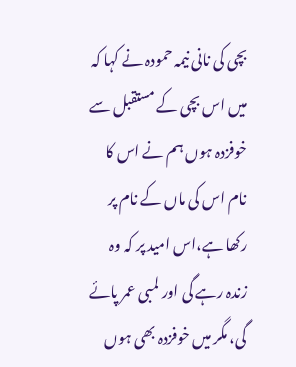بچی کی نانی نیمہ حمودہ نے کہا کہ میں اس بچی کے مستقبل سے خوفزدہ ہوں ہم نے اس کا نام اس کی ماں کے نام پر رکھا ہے،اس امید پر کہ وہ زندہ رہے گی اور لمبی عمر پائے گی، مگر میں خوفزدہ بھی ہوں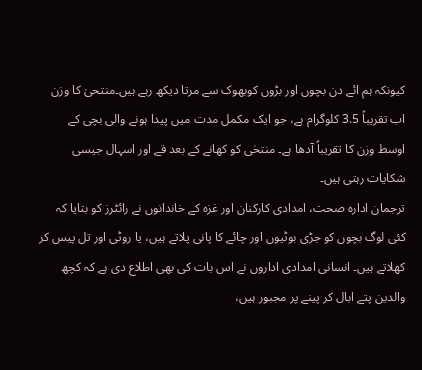کیونکہ ہم ائے دن بچوں اور بڑوں کوبھوک سے مرتا دیکھ رہے ہیں۔منتحیٰ کا وزن اب تقریباً 3.5 کلوگرام ہے، جو ایک مکمل مدت میں پیدا ہونے والی بچی کے اوسط وزن کا تقریباً آدھا ہے۔ منتحٰی کو کھانے کے بعد قے اور اسہال جیسی شکایات رہتی ہیں۔
ترجمان ادارہ صحت، امدادی کارکنان اور غزہ کے خاندانوں نے رائٹرز کو بتایا کہ کئی لوگ بچوں کو جڑی بوٹیوں اور چائے کا پانی پلاتے ہیں، یا روٹی اور تل پیس کر کھلاتے ہیں۔ انسانی امدادی اداروں نے اس بات کی بھی اطلاع دی ہے کہ کچھ والدین پتے ابال کر پینے پر مجبور ہیں،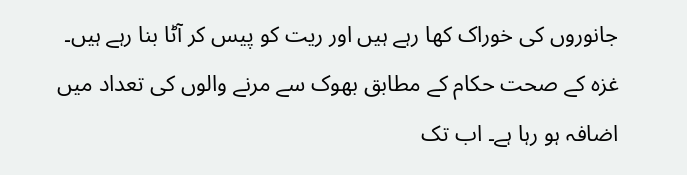جانوروں کی خوراک کھا رہے ہیں اور ریت کو پیس کر آٹا بنا رہے ہیں۔
غزہ کے صحت حکام کے مطابق بھوک سے مرنے والوں کی تعداد میں اضافہ ہو رہا ہے۔ اب تک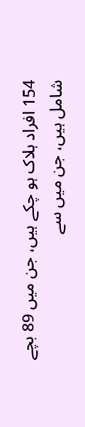154 افراد ہلاک ہو چکے ہیں، جن میں 89 بچے شامل ہیں، جن میں سے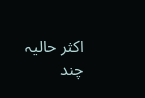اکثر حالیہ چند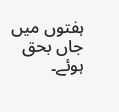ہفتوں میں جاں بحق ہوئے۔